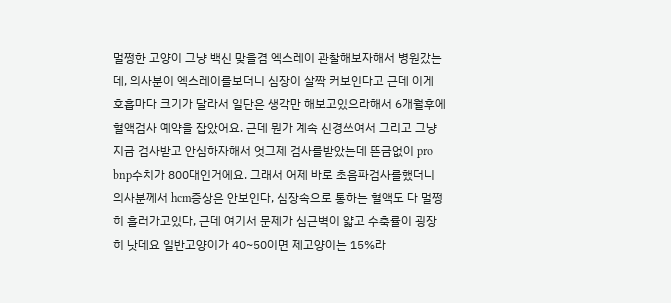멀쩡한 고양이 그냥 백신 맞을겸 엑스레이 관찰해보자해서 병원갔는데, 의사분이 엑스레이를보더니 심장이 살짝 커보인다고 근데 이게 호흡마다 크기가 달라서 일단은 생각만 해보고있으라해서 6개월후에 혈액검사 예약을 잡았어요. 근데 뭔가 계속 신경쓰여서 그리고 그냥 지금 검사받고 안심하자해서 엇그제 검사를받았는데 뜬금없이 pro bnp수치가 800대인거에요. 그래서 어제 바로 초음파검사를했더니 의사분께서 hcm증상은 안보인다, 심장속으로 통하는 혈액도 다 멀쩡히 흘러가고있다, 근데 여기서 문제가 심근벽이 얇고 수축률이 굉장히 낫데요 일반고양이가 40~50이면 제고양이는 15%라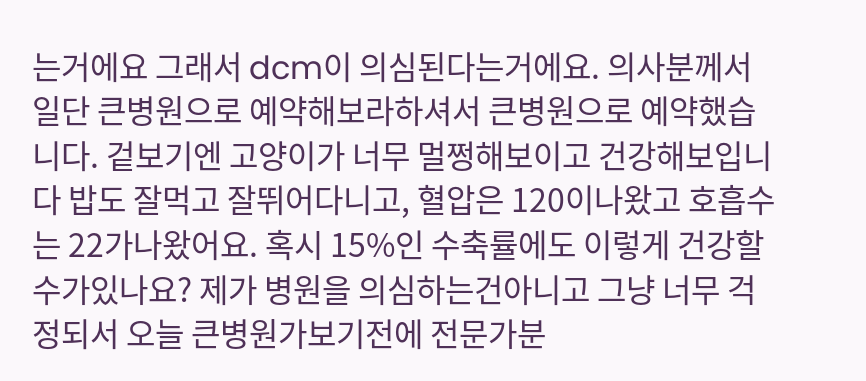는거에요 그래서 dcm이 의심된다는거에요. 의사분께서 일단 큰병원으로 예약해보라하셔서 큰병원으로 예약했습니다. 겉보기엔 고양이가 너무 멀쩡해보이고 건강해보입니다 밥도 잘먹고 잘뛰어다니고, 혈압은 120이나왔고 호흡수는 22가나왔어요. 혹시 15%인 수축률에도 이렇게 건강할수가있나요? 제가 병원을 의심하는건아니고 그냥 너무 걱정되서 오늘 큰병원가보기전에 전문가분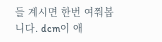들 계시면 한번 여쭤봅니다. dcm이 애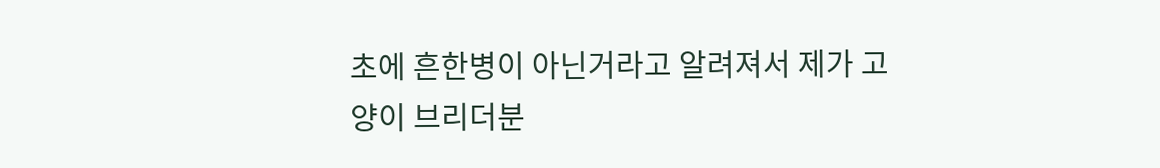초에 흔한병이 아닌거라고 알려져서 제가 고양이 브리더분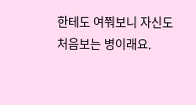한테도 여쭤보니 자신도 처음보는 병이래요.